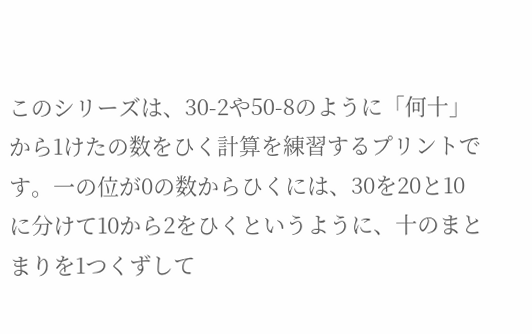このシリーズは、30-2や50-8のように「何十」から1けたの数をひく計算を練習するプリントです。一の位が0の数からひくには、30を20と10に分けて10から2をひくというように、十のまとまりを1つくずして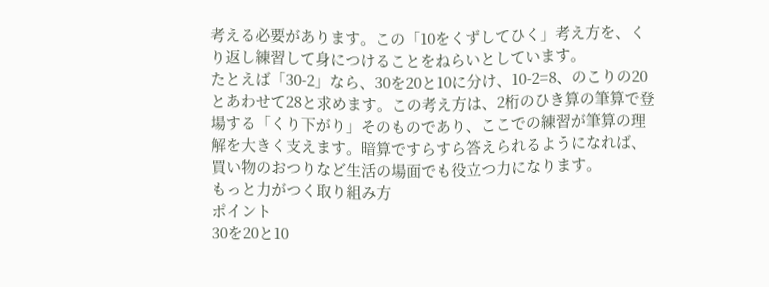考える必要があります。この「10をくずしてひく」考え方を、くり返し練習して身につけることをねらいとしています。
たとえば「30-2」なら、30を20と10に分け、10-2=8、のこりの20とあわせて28と求めます。この考え方は、2桁のひき算の筆算で登場する「くり下がり」そのものであり、ここでの練習が筆算の理解を大きく支えます。暗算ですらすら答えられるようになれば、買い物のおつりなど生活の場面でも役立つ力になります。
もっと力がつく取り組み方
ポイント
30を20と10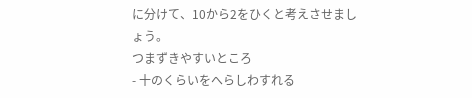に分けて、10から2をひくと考えさせましょう。
つまずきやすいところ
- 十のくらいをへらしわすれる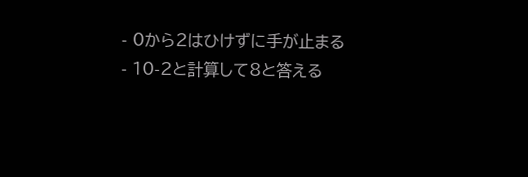- 0から2はひけずに手が止まる
- 10-2と計算して8と答える